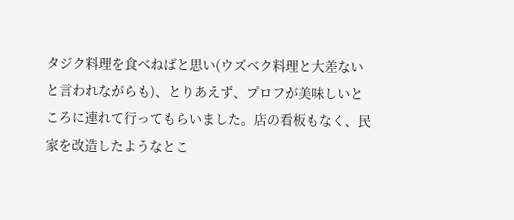タジク料理を食べねばと思い(ウズベク料理と大差ないと言われながらも)、とりあえず、プロフが美味しいところに連れて行ってもらいました。店の看板もなく、民家を改造したようなとこ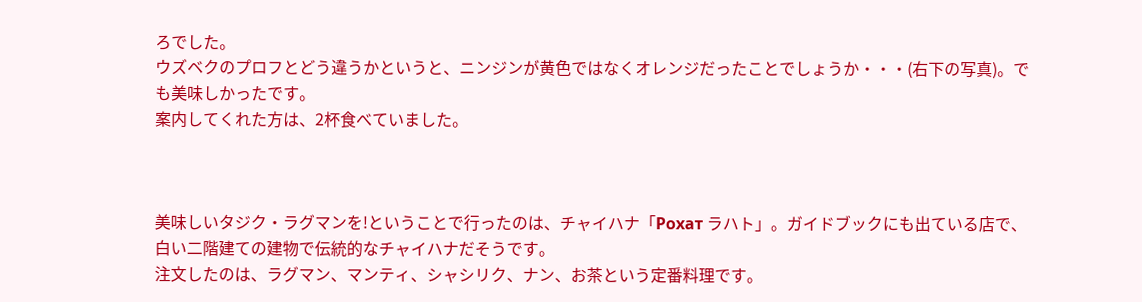ろでした。
ウズベクのプロフとどう違うかというと、ニンジンが黄色ではなくオレンジだったことでしょうか・・・(右下の写真)。でも美味しかったです。
案内してくれた方は、2杯食べていました。



美味しいタジク・ラグマンを!ということで行ったのは、チャイハナ「Рохат ラハト」。ガイドブックにも出ている店で、白い二階建ての建物で伝統的なチャイハナだそうです。
注文したのは、ラグマン、マンティ、シャシリク、ナン、お茶という定番料理です。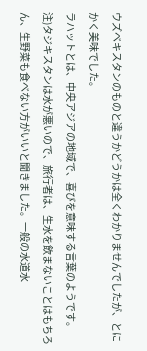ウズベキスタンのものと違うかどうかは全くわかりませんでしたが、とにかく美味でした。
ラハットとは、中央アジアの地域で、喜びを意味する言葉のようです。
注)タジキスタンは水が悪いので、旅行者は、生水を飲まないことはもちろん、生野菜も食べない方がいいと聞きました。一般の水道水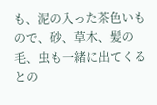も、泥の入った茶色いもので、砂、草木、髪の毛、虫も一緒に出てくるとの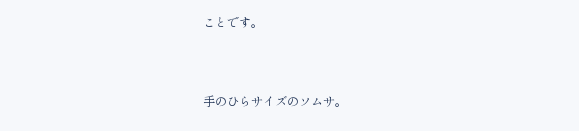ことです。



手のひらサイズのソムサ。